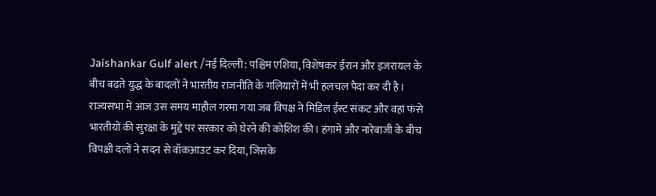Jaishankar Gulf alert /नई दिल्ली: पश्चिम एशिया, विशेषकर ईरान और इजरायल के बीच बढ़ते युद्ध के बादलों ने भारतीय राजनीति के गलियारों में भी हलचल पैदा कर दी है। राज्यसभा में आज उस समय माहौल गरमा गया जब विपक्ष ने मिडिल ईस्ट संकट और वहां फंसे भारतीयों की सुरक्षा के मुद्दे पर सरकार को घेरने की कोशिश की। हंगामे और नारेबाजी के बीच विपक्षी दलों ने सदन से वॉकआउट कर दिया, जिसके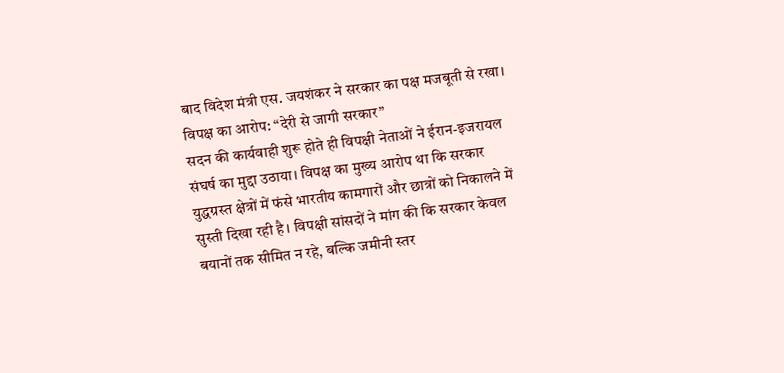बाद विदेश मंत्री एस. जयशंकर ने सरकार का पक्ष मजबूती से रखा।
विपक्ष का आरोप: “देरी से जागी सरकार”
सदन की कार्यवाही शुरू होते ही विपक्षी नेताओं ने ईरान-इजरायल संघर्ष का मुद्दा उठाया। विपक्ष का मुख्य आरोप था कि सरकार युद्धग्रस्त क्षेत्रों में फंसे भारतीय कामगारों और छात्रों को निकालने में सुस्ती दिखा रही है। विपक्षी सांसदों ने मांग की कि सरकार केवल बयानों तक सीमित न रहे, बल्कि जमीनी स्तर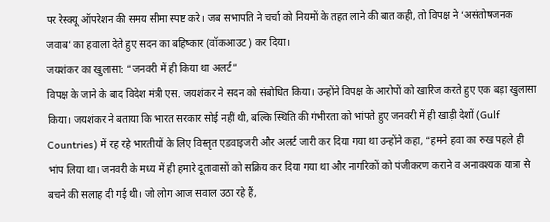पर रेस्क्यू ऑपरेशन की समय सीमा स्पष्ट करे। जब सभापति ने चर्चा को नियमों के तहत लाने की बात कही, तो विपक्ष ने ‘असंतोषजनक जवाब’ का हवाला देते हुए सदन का बहिष्कार (वॉकआउट) कर दिया।
जयशंकर का खुलासा: “जनवरी में ही किया था अलर्ट”
विपक्ष के जाने के बाद विदेश मंत्री एस. जयशंकर ने सदन को संबोधित किया। उन्होंने विपक्ष के आरोपों को खारिज करते हुए एक बड़ा खुलासा किया। जयशंकर ने बताया कि भारत सरकार सोई नहीं थी, बल्कि स्थिति की गंभीरता को भांपते हुए जनवरी में ही खाड़ी देशों (Gulf Countries) में रह रहे भारतीयों के लिए विस्तृत एडवाइजरी और अलर्ट जारी कर दिया गया था उन्होंने कहा, “हमने हवा का रुख पहले ही भांप लिया था। जनवरी के मध्य में ही हमारे दूतावासों को सक्रिय कर दिया गया था और नागरिकों को पंजीकरण कराने व अनावश्यक यात्रा से बचने की सलाह दी गई थी। जो लोग आज सवाल उठा रहे हैं,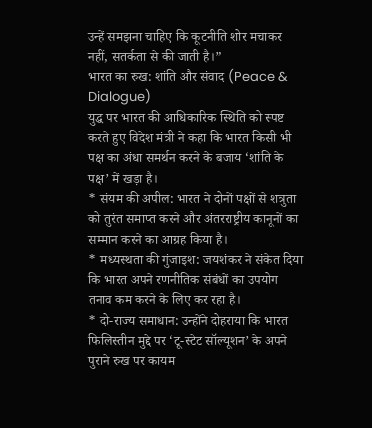उन्हें समझना चाहिए कि कूटनीति शोर मचाकर नहीं, सतर्कता से की जाती है।”
भारत का रुख: शांति और संवाद (Peace & Dialogue)
युद्ध पर भारत की आधिकारिक स्थिति को स्पष्ट करते हुए विदेश मंत्री ने कहा कि भारत किसी भी पक्ष का अंधा समर्थन करने के बजाय ‘शांति के पक्ष’ में खड़ा है।
* संयम की अपील: भारत ने दोनों पक्षों से शत्रुता को तुरंत समाप्त करने और अंतरराष्ट्रीय कानूनों का सम्मान करने का आग्रह किया है।
* मध्यस्थता की गुंजाइश: जयशंकर ने संकेत दिया कि भारत अपने रणनीतिक संबंधों का उपयोग तनाव कम करने के लिए कर रहा है।
* दो-राज्य समाधान: उन्होंने दोहराया कि भारत फिलिस्तीन मुद्दे पर ‘टू-स्टेट सॉल्यूशन’ के अपने पुराने रुख पर कायम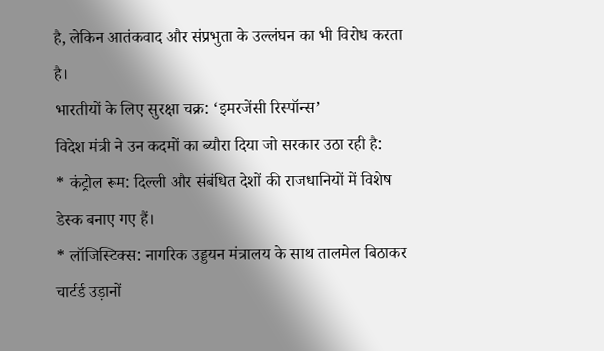है, लेकिन आतंकवाद और संप्रभुता के उल्लंघन का भी विरोध करता है।
भारतीयों के लिए सुरक्षा चक्र: ‘इमरजेंसी रिस्पॉन्स’
विदेश मंत्री ने उन कदमों का ब्यौरा दिया जो सरकार उठा रही है:
* कंट्रोल रूम: दिल्ली और संबंधित देशों की राजधानियों में विशेष डेस्क बनाए गए हैं।
* लॉजिस्टिक्स: नागरिक उड्डयन मंत्रालय के साथ तालमेल बिठाकर चार्टर्ड उड़ानों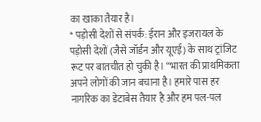का खाका तैयार है।
* पड़ोसी देशों से संपर्क: ईरान और इजरायल के पड़ोसी देशों (जैसे जॉर्डन और यूएई) के साथ ट्रांजिट रूट पर बातचीत हो चुकी है। “भारत की प्राथमिकता अपने लोगों की जान बचाना है। हमारे पास हर नागरिक का डेटाबेस तैयार है और हम पल-पल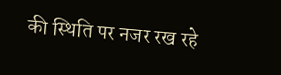की स्थिति पर नजर रख रहे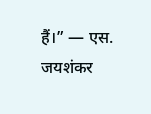हैं।” — एस. जयशंकर